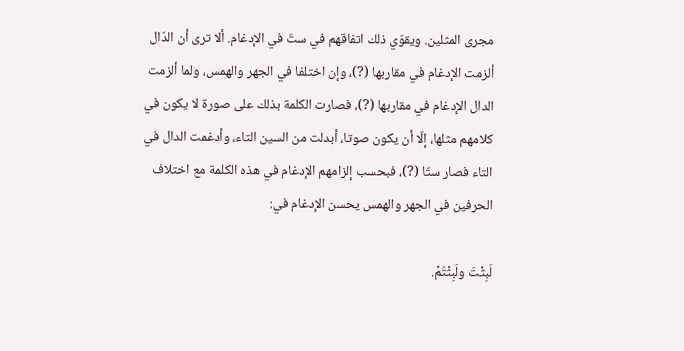مجرى المثلين. ويقوّي ذلك اتفاقهم في ستّ في الإدغام. ألا ترى أن الدّال ألزمت الإدغام في مقاربها (?)، وإن اختلفا في الجهر والهمس، ولما ألزمت الدال الإدغام في مقاربها (?)، فصارت الكلمة بذلك على صورة لا يكون في كلامهم مثلها، إلّا أن يكون صوتا، أبدلت من السين التاء، وأدغمت الدال في التاء فصار ستّا (?)، فبحسب إلزامهم الإدغام في هذه الكلمة مع اختلاف الحرفين في الجهر والهمس يحسن الإدغام في:

لَبِثْتَ ولَبِثْتُمْ.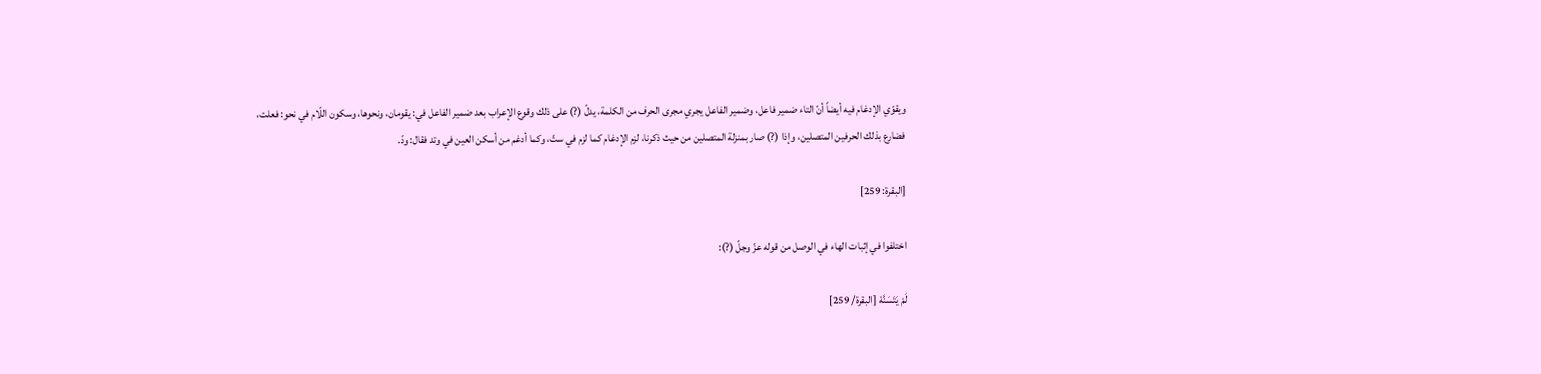ويقوّي الإدغام فيه أيضاً أنّ التاء ضمير فاعل، وضمير الفاعل يجري مجرى الحرف من الكلمة، يدلّ (?) على ذلك وقوع الإعراب بعد ضمير الفاعل في: يقومان، ونحوها، وسكون اللّام في نحو: فعلت، فضارع بذلك الحرفين المتصلين، وإذا (?) صار بمنزلة المتصلين من حيث ذكرنا، لزم الإدغام كما لزم في ستّ، وكما أدغم من أسكن العين في وتد فقال: ودّ.

[البقرة: 259]

اختلفوا في إثبات الهاء في الوصل من قوله عزّ وجلّ (?):

لَمْ يَتَسَنَّهْ [البقرة/ 259]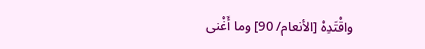واقْتَدِهْ [الأنعام/ 90] وما أَغْنى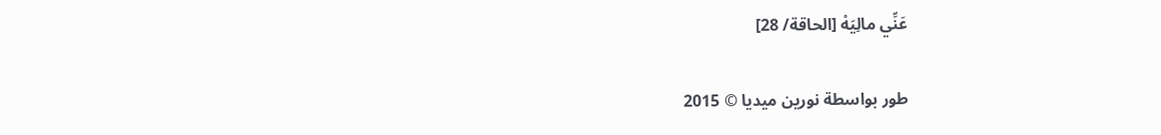عَنِّي مالِيَهْ [الحاقة/ 28]

طور بواسطة نورين ميديا © 2015